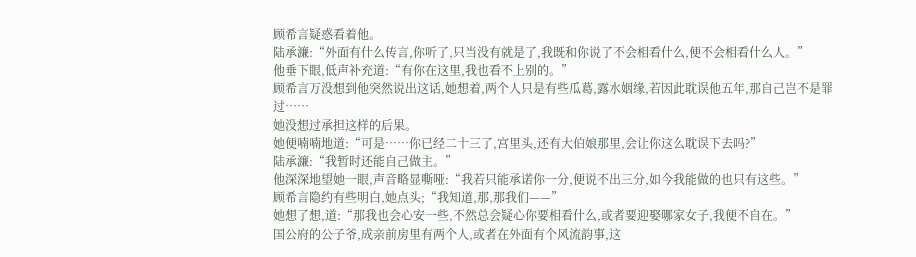顾希言疑惑看着他。
陆承濂:“外面有什么传言,你听了,只当没有就是了,我既和你说了不会相看什么,便不会相看什么人。”
他垂下眼,低声补充道:“有你在这里,我也看不上别的。”
顾希言万没想到他突然说出这话,她想着,两个人只是有些瓜葛,露水姻缘,若因此耽误他五年,那自己岂不是罪过……
她没想过承担这样的后果。
她便喃喃地道:“可是……你已经二十三了,宫里头,还有大伯娘那里,会让你这么耽误下去吗?”
陆承濂:“我暂时还能自己做主。”
他深深地望她一眼,声音略显嘶哑:“我若只能承诺你一分,便说不出三分,如今我能做的也只有这些。”
顾希言隐约有些明白,她点头;“我知道,那,那我们——”
她想了想,道:“那我也会心安一些,不然总会疑心你要相看什么,或者要迎娶哪家女子,我便不自在。”
国公府的公子爷,成亲前房里有两个人,或者在外面有个风流韵事,这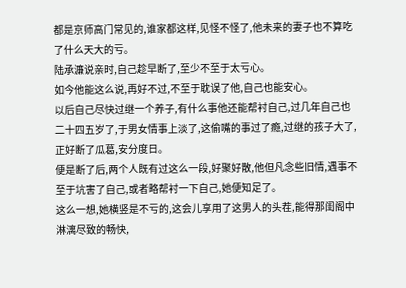都是京师高门常见的,谁家都这样,见怪不怪了,他未来的妻子也不算吃了什么天大的亏。
陆承濂说亲时,自己趁早断了,至少不至于太亏心。
如今他能这么说,再好不过,不至于耽误了他,自己也能安心。
以后自己尽快过继一个养子,有什么事他还能帮衬自己,过几年自己也二十四五岁了,于男女情事上淡了,这偷嘴的事过了瘾,过继的孩子大了,正好断了瓜葛,安分度日。
便是断了后,两个人既有过这么一段,好聚好散,他但凡念些旧情,遇事不至于坑害了自己,或者略帮衬一下自己,她便知足了。
这么一想,她横竖是不亏的,这会儿享用了这男人的头茬,能得那闺阁中淋漓尽致的畅快,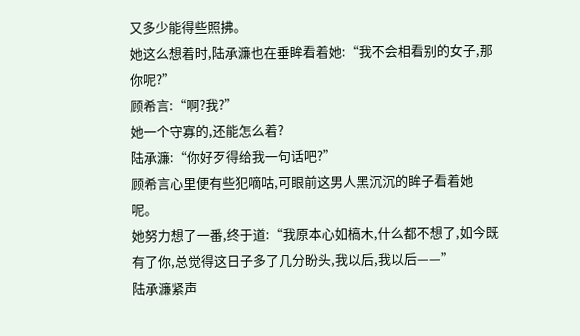又多少能得些照拂。
她这么想着时,陆承濂也在垂眸看着她:“我不会相看别的女子,那你呢?”
顾希言:“啊?我?”
她一个守寡的,还能怎么着?
陆承濂:“你好歹得给我一句话吧?”
顾希言心里便有些犯嘀咕,可眼前这男人黑沉沉的眸子看着她呢。
她努力想了一番,终于道:“我原本心如槁木,什么都不想了,如今既有了你,总觉得这日子多了几分盼头,我以后,我以后——”
陆承濂紧声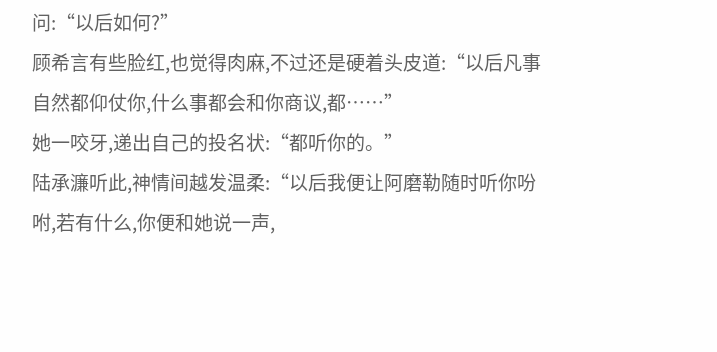问:“以后如何?”
顾希言有些脸红,也觉得肉麻,不过还是硬着头皮道:“以后凡事自然都仰仗你,什么事都会和你商议,都……”
她一咬牙,递出自己的投名状:“都听你的。”
陆承濂听此,神情间越发温柔:“以后我便让阿磨勒随时听你吩咐,若有什么,你便和她说一声,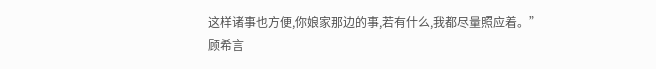这样诸事也方便,你娘家那边的事,若有什么,我都尽量照应着。”
顾希言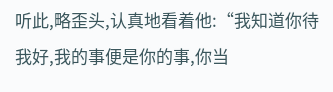听此,略歪头,认真地看着他:“我知道你待我好,我的事便是你的事,你当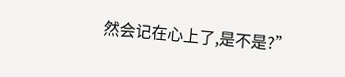然会记在心上了,是不是?”